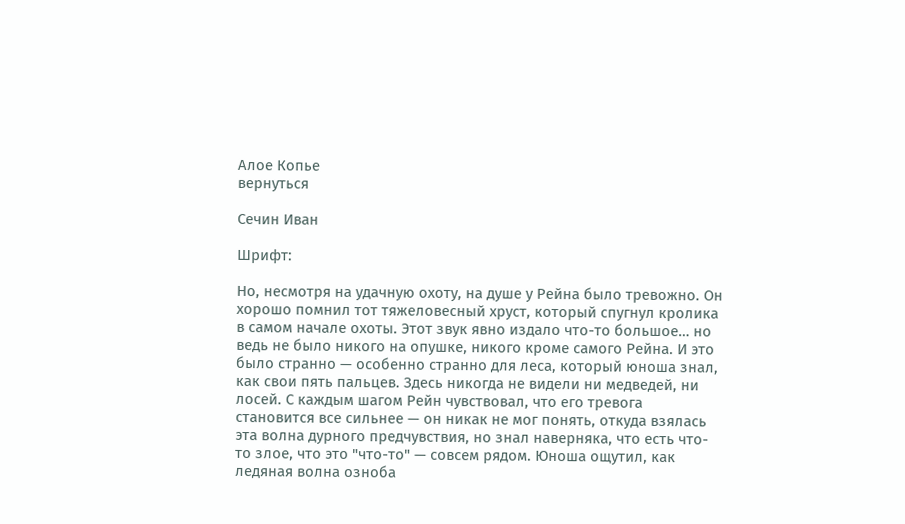Алое Копье
вернуться

Сечин Иван

Шрифт:

Но, несмотря на удачную охоту, на душе у Рейна было тревожно. Он хорошо помнил тот тяжеловесный хруст, который спугнул кролика в самом начале охоты. Этот звук явно издало что-то большое… но ведь не было никого на опушке, никого кроме самого Рейна. И это было странно — особенно странно для леса, который юноша знал, как свои пять пальцев. Здесь никогда не видели ни медведей, ни лосей. С каждым шагом Рейн чувствовал, что его тревога становится все сильнее — он никак не мог понять, откуда взялась эта волна дурного предчувствия, но знал наверняка, что есть что-то злое, что это "что-то" — совсем рядом. Юноша ощутил, как ледяная волна озноба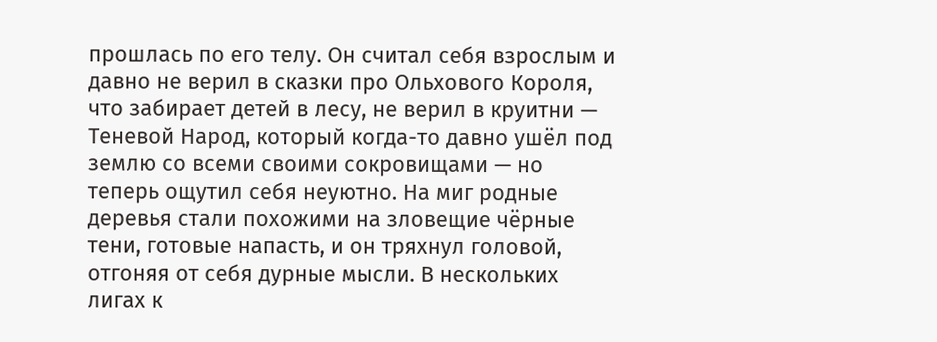прошлась по его телу. Он считал себя взрослым и давно не верил в сказки про Ольхового Короля, что забирает детей в лесу, не верил в круитни — Теневой Народ, который когда-то давно ушёл под землю со всеми своими сокровищами — но теперь ощутил себя неуютно. На миг родные деревья стали похожими на зловещие чёрные тени, готовые напасть, и он тряхнул головой, отгоняя от себя дурные мысли. В нескольких лигах к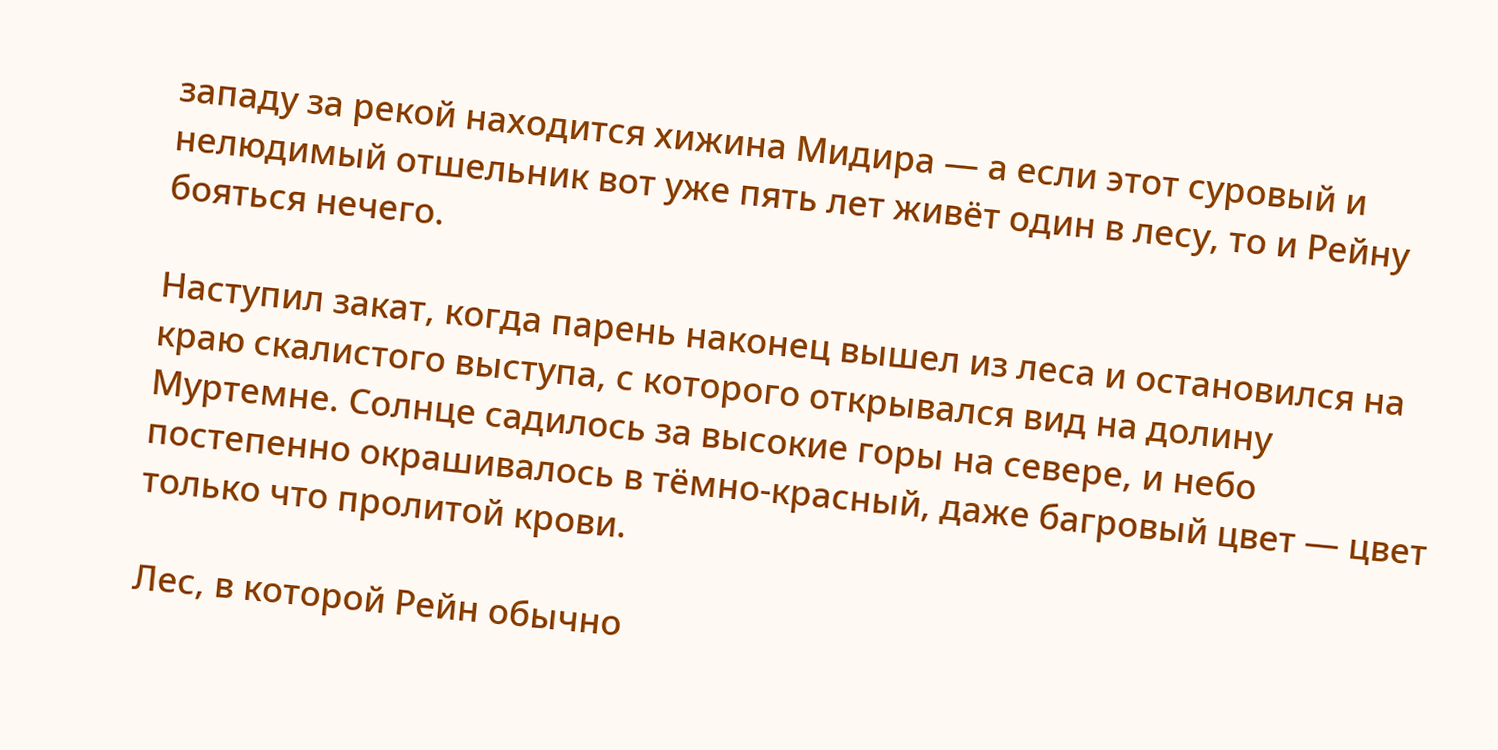западу за рекой находится хижина Мидира — а если этот суровый и нелюдимый отшельник вот уже пять лет живёт один в лесу, то и Рейну бояться нечего.

Наступил закат, когда парень наконец вышел из леса и остановился на краю скалистого выступа, с которого открывался вид на долину Муртемне. Солнце садилось за высокие горы на севере, и небо постепенно окрашивалось в тёмно-красный, даже багровый цвет — цвет только что пролитой крови.

Лес, в которой Рейн обычно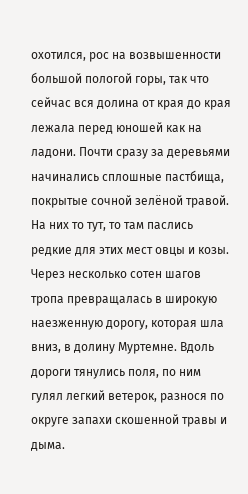охотился, рос на возвышенности большой пологой горы, так что сейчас вся долина от края до края лежала перед юношей как на ладони. Почти сразу за деревьями начинались сплошные пастбища, покрытые сочной зелёной травой. На них то тут, то там паслись редкие для этих мест овцы и козы. Через несколько сотен шагов тропа превращалась в широкую наезженную дорогу, которая шла вниз, в долину Муртемне. Вдоль дороги тянулись поля, по ним гулял легкий ветерок, разнося по округе запахи скошенной травы и дыма.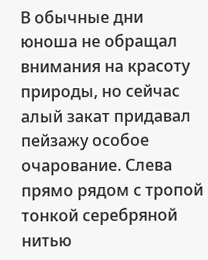В обычные дни юноша не обращал внимания на красоту природы, но сейчас алый закат придавал пейзажу особое очарование. Слева прямо рядом с тропой тонкой серебряной нитью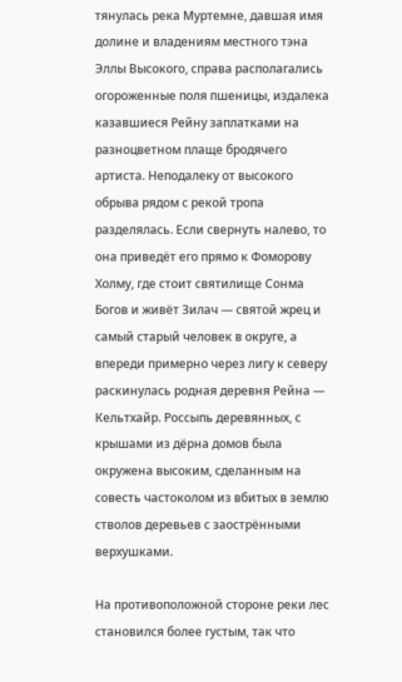тянулась река Муртемне, давшая имя долине и владениям местного тэна Эллы Высокого, справа располагались огороженные поля пшеницы, издалека казавшиеся Рейну заплатками на разноцветном плаще бродячего артиста. Неподалеку от высокого обрыва рядом с рекой тропа разделялась. Если свернуть налево, то она приведёт его прямо к Фоморову Холму, где стоит святилище Сонма Богов и живёт Зилач — святой жрец и самый старый человек в округе, а впереди примерно через лигу к северу раскинулась родная деревня Рейна — Кельтхайр. Россыпь деревянных, с крышами из дёрна домов была окружена высоким, сделанным на совесть частоколом из вбитых в землю стволов деревьев с заострёнными верхушками.

На противоположной стороне реки лес становился более густым, так что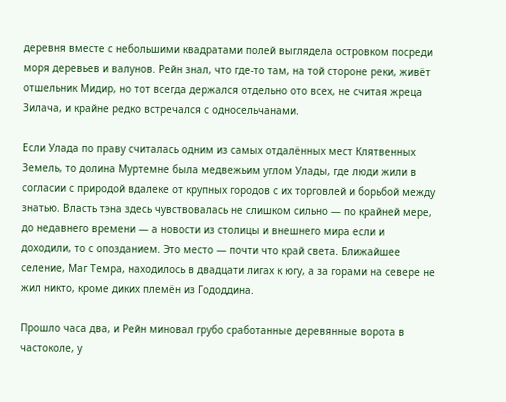деревня вместе с небольшими квадратами полей выглядела островком посреди моря деревьев и валунов. Рейн знал, что где-то там, на той стороне реки, живёт отшельник Мидир, но тот всегда держался отдельно ото всех, не считая жреца Зилача, и крайне редко встречался с односельчанами.

Если Улада по праву считалась одним из самых отдалённых мест Клятвенных Земель, то долина Муртемне была медвежьим углом Улады, где люди жили в согласии с природой вдалеке от крупных городов с их торговлей и борьбой между знатью. Власть тэна здесь чувствовалась не слишком сильно — по крайней мере, до недавнего времени — а новости из столицы и внешнего мира если и доходили, то с опозданием. Это место — почти что край света. Ближайшее селение, Маг Темра, находилось в двадцати лигах к югу, а за горами на севере не жил никто, кроме диких племён из Гододдина.

Прошло часа два, и Рейн миновал грубо сработанные деревянные ворота в частоколе, у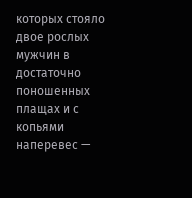которых стояло двое рослых мужчин в достаточно поношенных плащах и с копьями наперевес —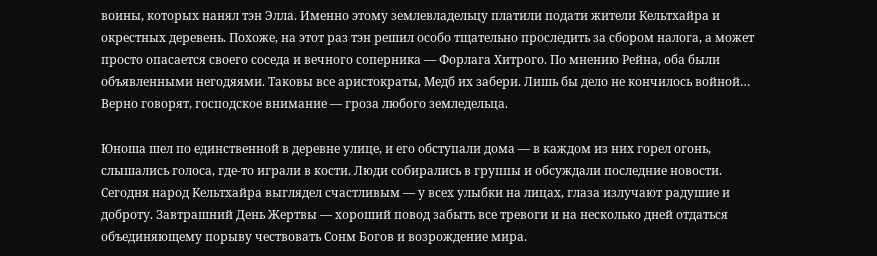воины, которых нанял тэн Элла. Именно этому землевладельцу платили подати жители Кельтхайра и окрестных деревень. Похоже, на этот раз тэн решил особо тщательно проследить за сбором налога, а может просто опасается своего соседа и вечного соперника — Форлага Хитрого. По мнению Рейна, оба были объявленными негодяями. Таковы все аристократы, Медб их забери. Лишь бы дело не кончилось войной… Верно говорят, господское внимание — гроза любого земледельца.

Юноша шел по единственной в деревне улице, и его обступали дома — в каждом из них горел огонь, слышались голоса, где-то играли в кости. Люди собирались в группы и обсуждали последние новости. Сегодня народ Кельтхайра выглядел счастливым — у всех улыбки на лицах, глаза излучают радушие и доброту. Завтрашний День Жертвы — хороший повод забыть все тревоги и на несколько дней отдаться объединяющему порыву чествовать Сонм Богов и возрождение мира.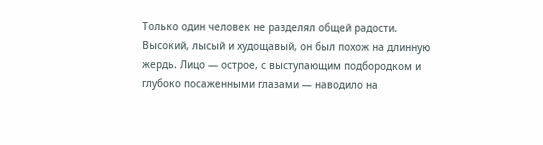Только один человек не разделял общей радости. Высокий, лысый и худощавый, он был похож на длинную жердь. Лицо — острое, с выступающим подбородком и глубоко посаженными глазами — наводило на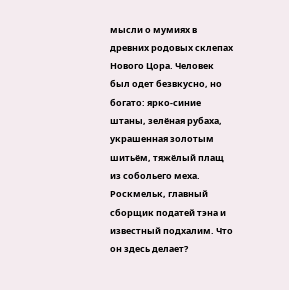мысли о мумиях в древних родовых склепах Нового Цора. Человек был одет безвкусно, но богато: ярко-синие штаны, зелёная рубаха, украшенная золотым шитьём, тяжёлый плащ из собольего меха. Роскмельк, главный сборщик податей тэна и известный подхалим. Что он здесь делает?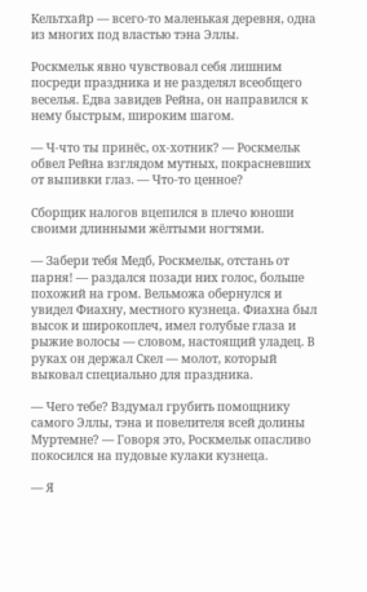Кельтхайр — всего-то маленькая деревня, одна из многих под властью тэна Эллы.

Роскмельк явно чувствовал себя лишним посреди праздника и не разделял всеобщего веселья. Едва завидев Рейна, он направился к нему быстрым, широким шагом.

— Ч-что ты принёс, ох-хотник? — Роскмельк обвел Рейна взглядом мутных, покрасневших от выпивки глаз. — Что-то ценное?

Сборщик налогов вцепился в плечо юноши своими длинными жёлтыми ногтями.

— Забери тебя Медб, Роскмельк, отстань от парня! — раздался позади них голос, больше похожий на гром. Вельможа обернулся и увидел Фиахну, местного кузнеца. Фиахна был высок и широкоплеч, имел голубые глаза и рыжие волосы — словом, настоящий уладец. В руках он держал Скел — молот, который выковал специально для праздника.

— Чего тебе? Вздумал грубить помощнику самого Эллы, тэна и повелителя всей долины Муртемне? — Говоря это, Роскмельк опасливо покосился на пудовые кулаки кузнеца.

— Я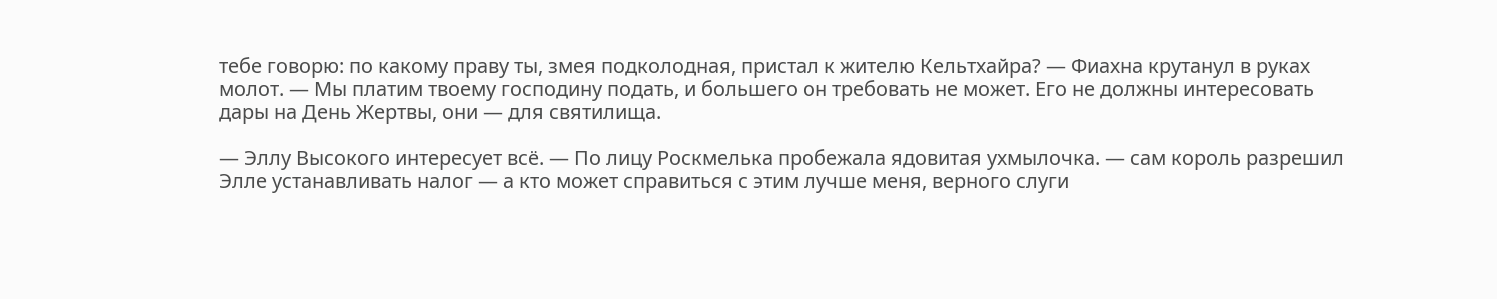тебе говорю: по какому праву ты, змея подколодная, пристал к жителю Кельтхайра? — Фиахна крутанул в руках молот. — Мы платим твоему господину подать, и большего он требовать не может. Его не должны интересовать дары на День Жертвы, они — для святилища.

— Эллу Высокого интересует всё. — По лицу Роскмелька пробежала ядовитая ухмылочка. — сам король разрешил Элле устанавливать налог — а кто может справиться с этим лучше меня, верного слуги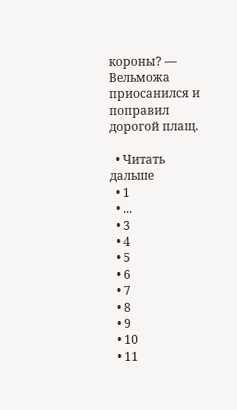короны? — Вельможа приосанился и поправил дорогой плащ.

  • Читать дальше
  • 1
  • ...
  • 3
  • 4
  • 5
  • 6
  • 7
  • 8
  • 9
  • 10
  • 11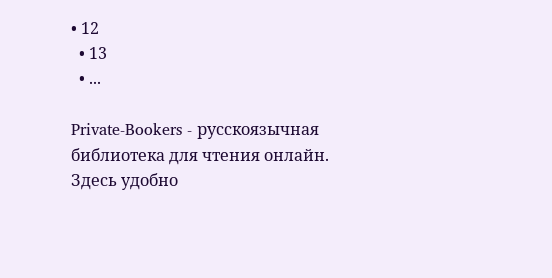• 12
  • 13
  • ...

Private-Bookers - русскоязычная библиотека для чтения онлайн. Здесь удобно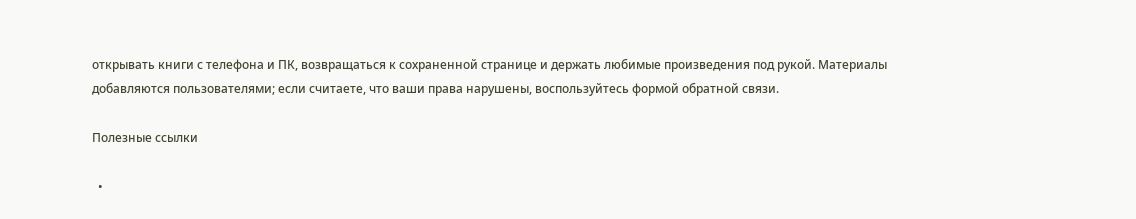открывать книги с телефона и ПК, возвращаться к сохраненной странице и держать любимые произведения под рукой. Материалы добавляются пользователями; если считаете, что ваши права нарушены, воспользуйтесь формой обратной связи.

Полезные ссылки

  •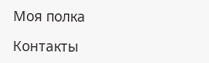Моя полка

Контакты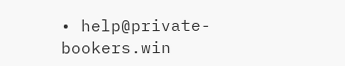• help@private-bookers.win